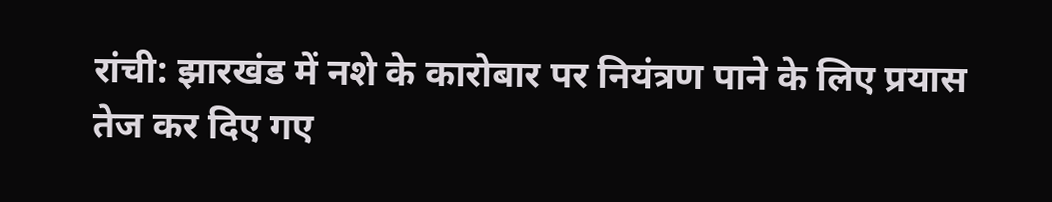रांची: झारखंड में नशे के कारोबार पर नियंत्रण पाने के लिए प्रयास तेज कर दिए गए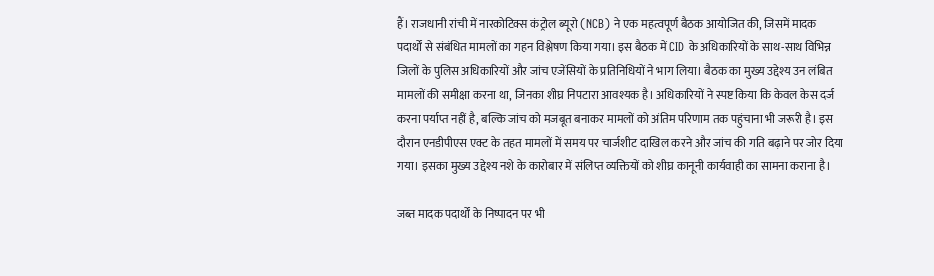हैं। राजधानी रांची में नारकोटिक्स कंट्रोल ब्यूरो (NCB) ने एक महत्वपूर्ण बैठक आयोजित की, जिसमें मादक पदार्थों से संबंधित मामलों का गहन विश्लेषण किया गया। इस बैठक में CID के अधिकारियों के साथ-साथ विभिन्न जिलों के पुलिस अधिकारियों और जांच एजेंसियों के प्रतिनिधियों ने भाग लिया। बैठक का मुख्य उद्देश्य उन लंबित मामलों की समीक्षा करना था, जिनका शीघ्र निपटारा आवश्यक है। अधिकारियों ने स्पष्ट किया कि केवल केस दर्ज करना पर्याप्त नहीं है, बल्कि जांच को मजबूत बनाकर मामलों को अंतिम परिणाम तक पहुंचाना भी जरूरी है। इस दौरान एनडीपीएस एक्ट के तहत मामलों में समय पर चार्जशीट दाखिल करने और जांच की गति बढ़ाने पर जोर दिया गया। इसका मुख्य उद्देश्य नशे के कारोबार में संलिप्त व्यक्तियों को शीघ्र कानूनी कार्यवाही का सामना कराना है।

जब्त मादक पदार्थों के निष्पादन पर भी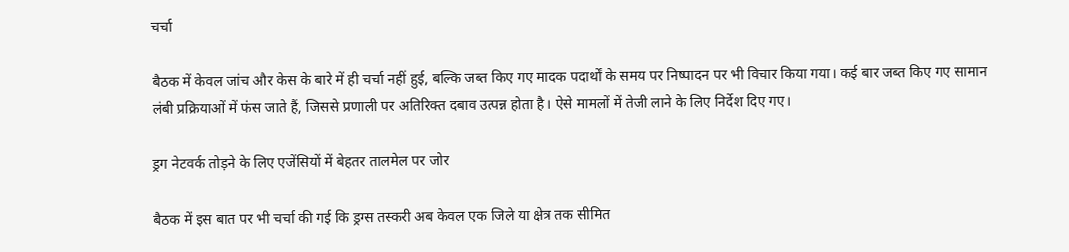चर्चा

बैठक में केवल जांच और केस के बारे में ही चर्चा नहीं हुई, बल्कि जब्त किए गए मादक पदार्थों के समय पर निष्पादन पर भी विचार किया गया। कई बार जब्त किए गए सामान लंबी प्रक्रियाओं में फंस जाते हैं, जिससे प्रणाली पर अतिरिक्त दबाव उत्पन्न होता है। ऐसे मामलों में तेजी लाने के लिए निर्देश दिए गए।

ड्रग नेटवर्क तोड़ने के लिए एजेंसियों में बेहतर तालमेल पर जोर

बैठक में इस बात पर भी चर्चा की गई कि ड्रग्स तस्करी अब केवल एक जिले या क्षेत्र तक सीमित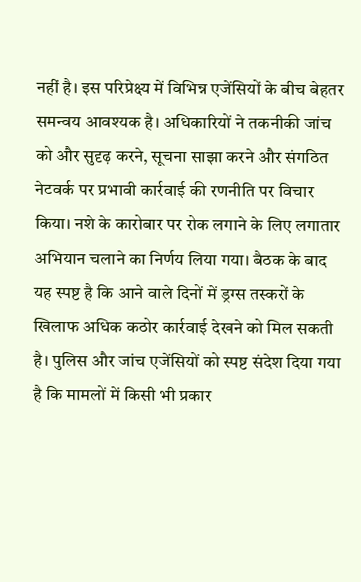नहीं है। इस परिप्रेक्ष्य में विभिन्न एजेंसियों के बीच बेहतर समन्वय आवश्यक है। अधिकारियों ने तकनीकी जांच को और सुदृढ़ करने, सूचना साझा करने और संगठित नेटवर्क पर प्रभावी कार्रवाई की रणनीति पर विचार किया। नशे के कारोबार पर रोक लगाने के लिए लगातार अभियान चलाने का निर्णय लिया गया। बैठक के बाद यह स्पष्ट है कि आने वाले दिनों में ड्रग्स तस्करों के खिलाफ अधिक कठोर कार्रवाई देखने को मिल सकती है। पुलिस और जांच एजेंसियों को स्पष्ट संदेश दिया गया है कि मामलों में किसी भी प्रकार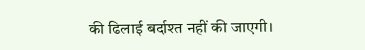की ढिलाई बर्दाश्त नहीं की जाएगी।